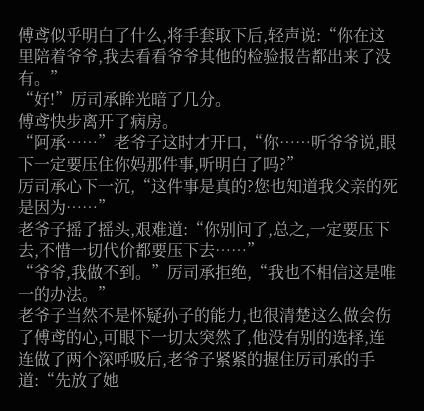傅鸢似乎明白了什么,将手套取下后,轻声说:“你在这里陪着爷爷,我去看看爷爷其他的检验报告都出来了没有。”
“好!”厉司承眸光暗了几分。
傅鸢快步离开了病房。
“阿承……”老爷子这时才开口,“你……听爷爷说,眼下一定要压住你妈那件事,听明白了吗?”
厉司承心下一沉,“这件事是真的?您也知道我父亲的死是因为……”
老爷子摇了摇头,艰难道:“你别问了,总之,一定要压下去,不惜一切代价都要压下去……”
“爷爷,我做不到。”厉司承拒绝,“我也不相信这是唯一的办法。”
老爷子当然不是怀疑孙子的能力,也很清楚这么做会伤了傅鸢的心,可眼下一切太突然了,他没有别的选择,连连做了两个深呼吸后,老爷子紧紧的握住厉司承的手道:“先放了她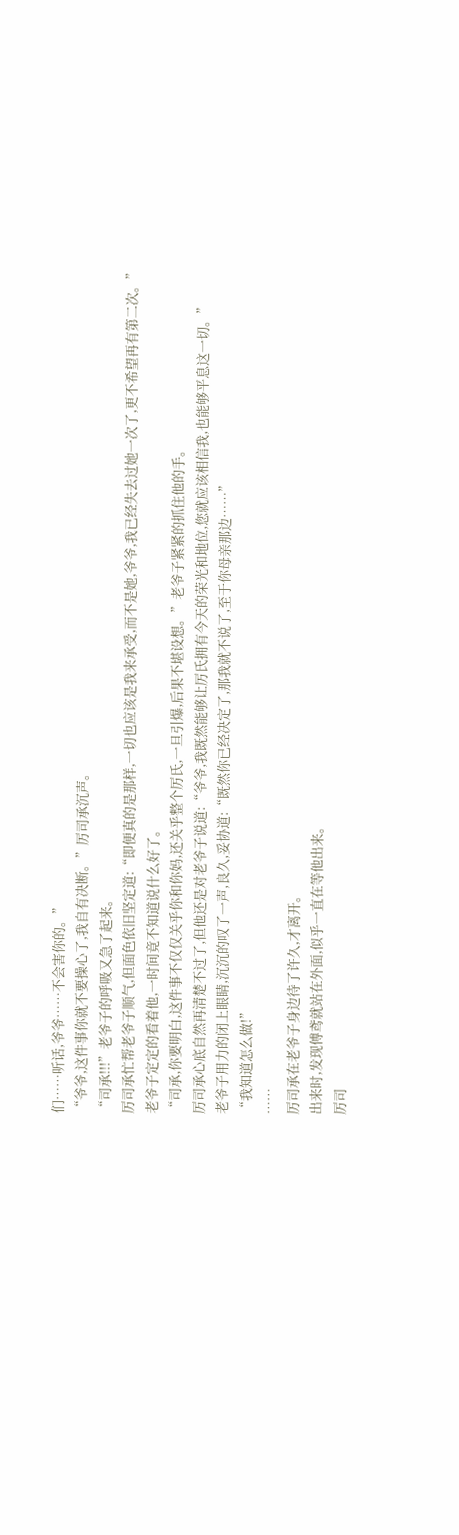们……听话,爷爷……不会害你的。”
“爷爷,这件事你就不要操心了,我自有决断。”厉司承沉声。
“司承!!!”老爷子的呼吸又急了起来。
厉司承忙帮老爷子顺气,但面色依旧坚定道:“即便真的是那样,一切也应该是我来承受,而不是她,爷爷,我已经失去过她一次了,更不希望再有第二次。”
老爷子定定的看着他,一时间竟不知道说什么好了。
“司承,你要明白,这件事不仅仅关乎你和你妈,还关乎整个厉氏,一旦引爆,后果不堪设想。”老爷子紧紧的抓住他的手。
厉司承心底自然再清楚不过了,但他还是对老爷子说道:“爷爷,我既然能够让厉氏拥有今天的荣光和地位,您就应该相信我,也能够平息这一切。”
老爷子用力的闭上眼睛,沉沉的叹了一声,良久,妥协道:“既然你已经决定了,那我就不说了,至于你母亲那边……”
“我知道怎么做!”
……
厉司承在老爷子身边待了许久,才离开。
出来时,发现傅鸢就站在外面,似乎一直在等他出来。
厉司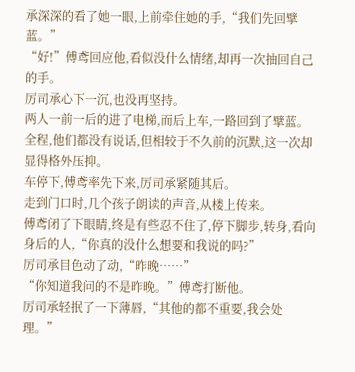承深深的看了她一眼,上前牵住她的手,“我们先回擘蓝。”
“好!”傅鸢回应他,看似没什么情绪,却再一次抽回自己的手。
厉司承心下一沉,也没再坚持。
两人一前一后的进了电梯,而后上车,一路回到了擘蓝。
全程,他们都没有说话,但相较于不久前的沉默,这一次却显得格外压抑。
车停下,傅鸢率先下来,厉司承紧随其后。
走到门口时,几个孩子朗读的声音,从楼上传来。
傅鸢闭了下眼睛,终是有些忍不住了,停下脚步,转身,看向身后的人,“你真的没什么想要和我说的吗?”
厉司承目色动了动,“昨晚……”
“你知道我问的不是昨晚。”傅鸢打断他。
厉司承轻抿了一下薄唇,“其他的都不重要,我会处理。”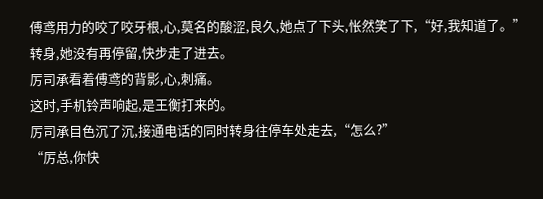傅鸢用力的咬了咬牙根,心,莫名的酸涩,良久,她点了下头,怅然笑了下,“好,我知道了。”
转身,她没有再停留,快步走了进去。
厉司承看着傅鸢的背影,心,刺痛。
这时,手机铃声响起,是王衡打来的。
厉司承目色沉了沉,接通电话的同时转身往停车处走去,“怎么?”
“厉总,你快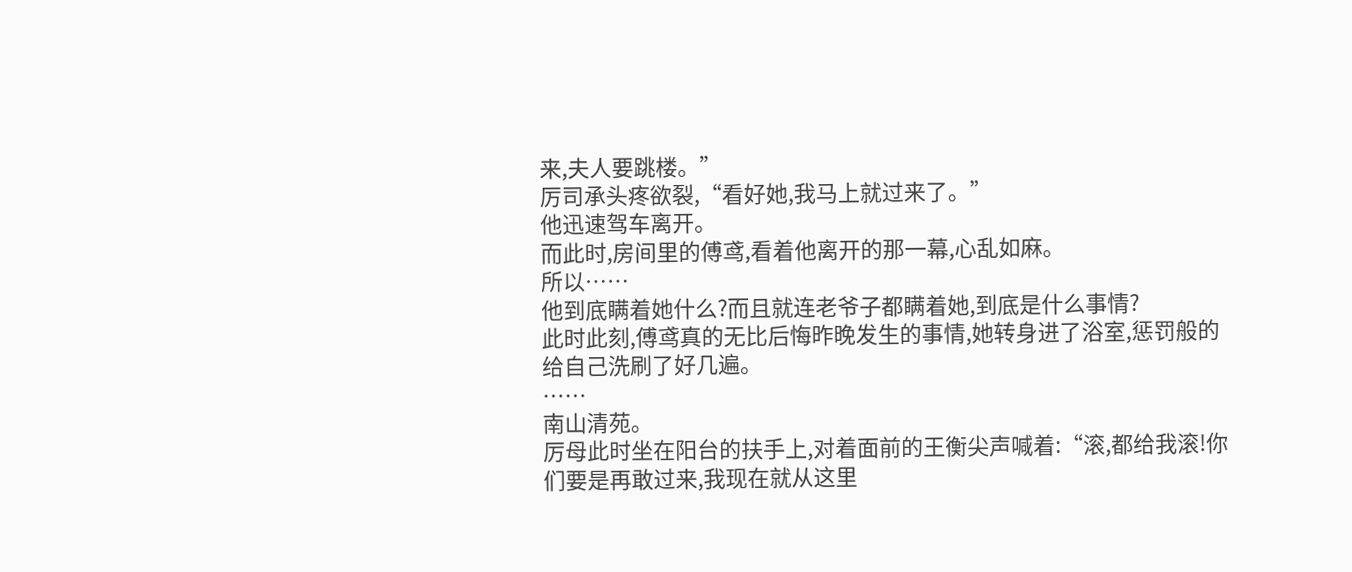来,夫人要跳楼。”
厉司承头疼欲裂,“看好她,我马上就过来了。”
他迅速驾车离开。
而此时,房间里的傅鸢,看着他离开的那一幕,心乱如麻。
所以……
他到底瞒着她什么?而且就连老爷子都瞒着她,到底是什么事情?
此时此刻,傅鸢真的无比后悔昨晚发生的事情,她转身进了浴室,惩罚般的给自己洗刷了好几遍。
……
南山清苑。
厉母此时坐在阳台的扶手上,对着面前的王衡尖声喊着:“滚,都给我滚!你们要是再敢过来,我现在就从这里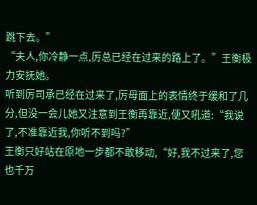跳下去。”
“夫人,你冷静一点,厉总已经在过来的路上了。”王衡极力安抚她。
听到厉司承已经在过来了,厉母面上的表情终于缓和了几分,但没一会儿她又注意到王衡再靠近,便又吼道:“我说了,不准靠近我,你听不到吗?”
王衡只好站在原地一步都不敢移动,“好,我不过来了,您也千万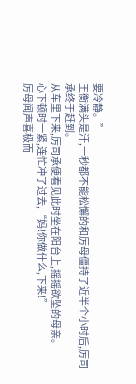要冷静。”
王衡满头是汗,一秒都不能松懈的和厉母僵持了近半个小时后,厉司承终于赶到。
从车里下来,厉司承便看见此时坐在阳台上,摇摇欲坠的母亲。
心下顿时一紧,连忙冲了过去,“妈!你做什么,下来!”
厉母闻声喜极而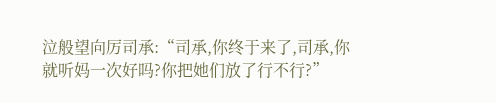泣般望向厉司承:“司承,你终于来了,司承,你就听妈一次好吗?你把她们放了行不行?”